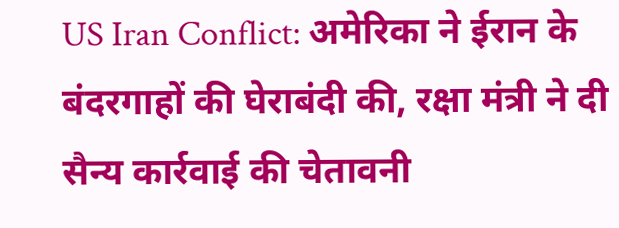US Iran Conflict: अमेरिका ने ईरान के बंदरगाहों की घेराबंदी की, रक्षा मंत्री ने दी सैन्य कार्रवाई की चेतावनी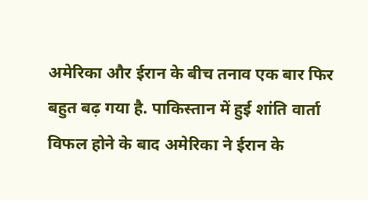अमेरिका और ईरान के बीच तनाव एक बार फिर बहुत बढ़ गया है. पाकिस्तान में हुई शांति वार्ता विफल होने के बाद अमेरिका ने ईरान के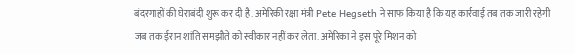बंदरगाहों की घेराबंदी शुरू कर दी है. अमेरिकी रक्षा मंत्री Pete Hegseth ने साफ किया है कि यह कार्रवाई तब तक जारी रहेगी जब तक ईरान शांति समझौते को स्वीकार नहीं कर लेता. अमेरिका ने इस पूरे मिशन को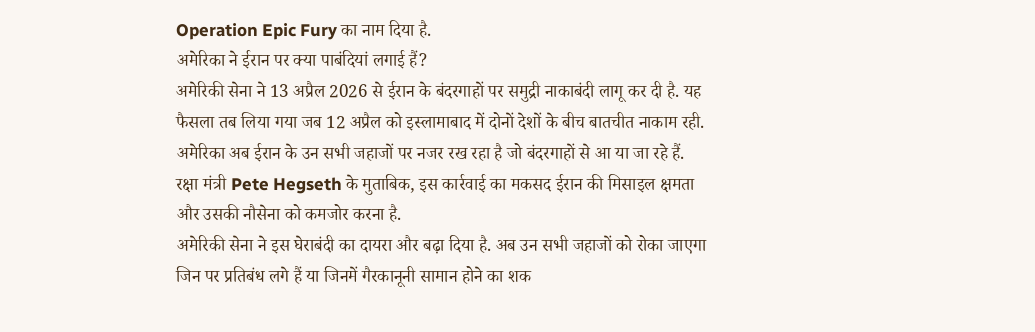Operation Epic Fury का नाम दिया है.
अमेरिका ने ईरान पर क्या पाबंदियां लगाई हैं?
अमेरिकी सेना ने 13 अप्रैल 2026 से ईरान के बंदरगाहों पर समुद्री नाकाबंदी लागू कर दी है. यह फैसला तब लिया गया जब 12 अप्रैल को इस्लामाबाद में दोनों देशों के बीच बातचीत नाकाम रही. अमेरिका अब ईरान के उन सभी जहाजों पर नजर रख रहा है जो बंदरगाहों से आ या जा रहे हैं. रक्षा मंत्री Pete Hegseth के मुताबिक, इस कार्रवाई का मकसद ईरान की मिसाइल क्षमता और उसकी नौसेना को कमजोर करना है.
अमेरिकी सेना ने इस घेराबंदी का दायरा और बढ़ा दिया है. अब उन सभी जहाजों को रोका जाएगा जिन पर प्रतिबंध लगे हैं या जिनमें गैरकानूनी सामान होने का शक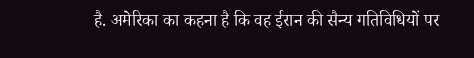है. अमेरिका का कहना है कि वह ईरान की सैन्य गतिविधियों पर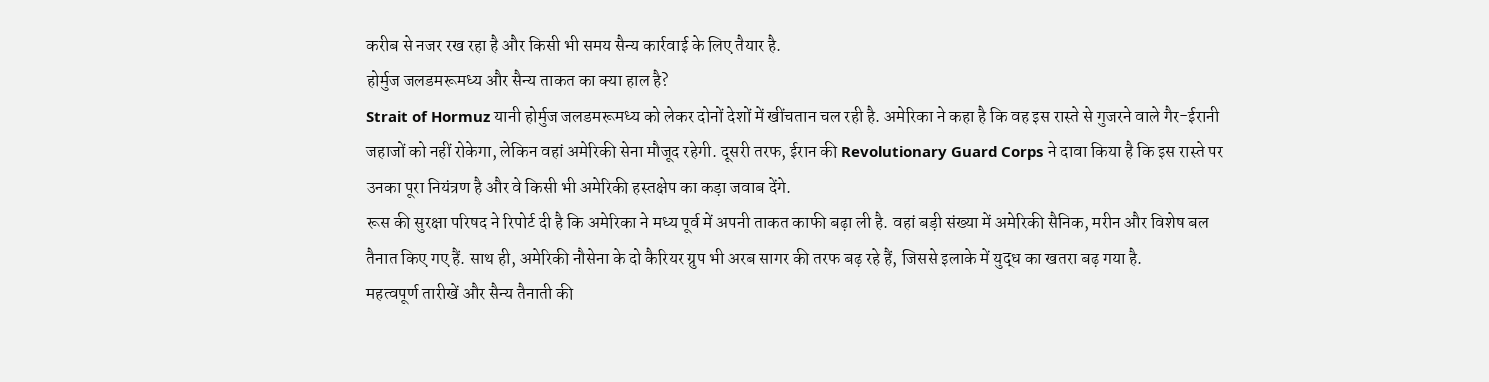करीब से नजर रख रहा है और किसी भी समय सैन्य कार्रवाई के लिए तैयार है.
होर्मुज जलडमरूमध्य और सैन्य ताकत का क्या हाल है?
Strait of Hormuz यानी होर्मुज जलडमरूमध्य को लेकर दोनों देशों में खींचतान चल रही है. अमेरिका ने कहा है कि वह इस रास्ते से गुजरने वाले गैर-ईरानी जहाजों को नहीं रोकेगा, लेकिन वहां अमेरिकी सेना मौजूद रहेगी. दूसरी तरफ, ईरान की Revolutionary Guard Corps ने दावा किया है कि इस रास्ते पर उनका पूरा नियंत्रण है और वे किसी भी अमेरिकी हस्तक्षेप का कड़ा जवाब देंगे.
रूस की सुरक्षा परिषद ने रिपोर्ट दी है कि अमेरिका ने मध्य पूर्व में अपनी ताकत काफी बढ़ा ली है. वहां बड़ी संख्या में अमेरिकी सैनिक, मरीन और विशेष बल तैनात किए गए हैं. साथ ही, अमेरिकी नौसेना के दो कैरियर ग्रुप भी अरब सागर की तरफ बढ़ रहे हैं, जिससे इलाके में युद्ध का खतरा बढ़ गया है.
महत्वपूर्ण तारीखें और सैन्य तैनाती की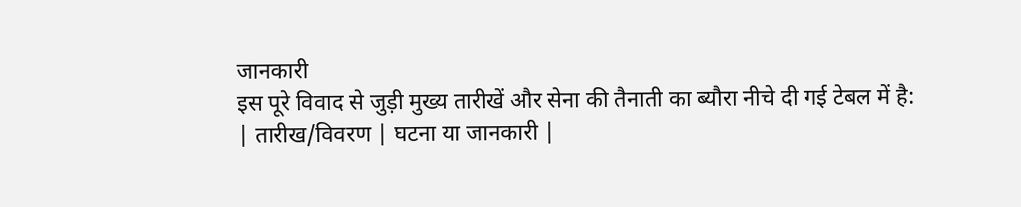जानकारी
इस पूरे विवाद से जुड़ी मुख्य तारीखें और सेना की तैनाती का ब्यौरा नीचे दी गई टेबल में है:
| तारीख/विवरण | घटना या जानकारी |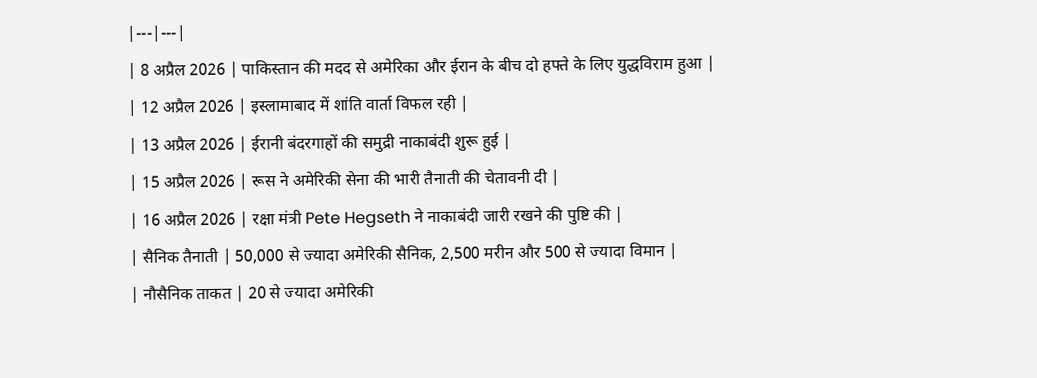|---|---|
| 8 अप्रैल 2026 | पाकिस्तान की मदद से अमेरिका और ईरान के बीच दो हफ्ते के लिए युद्धविराम हुआ |
| 12 अप्रैल 2026 | इस्लामाबाद में शांति वार्ता विफल रही |
| 13 अप्रैल 2026 | ईरानी बंदरगाहों की समुद्री नाकाबंदी शुरू हुई |
| 15 अप्रैल 2026 | रूस ने अमेरिकी सेना की भारी तैनाती की चेतावनी दी |
| 16 अप्रैल 2026 | रक्षा मंत्री Pete Hegseth ने नाकाबंदी जारी रखने की पुष्टि की |
| सैनिक तैनाती | 50,000 से ज्यादा अमेरिकी सैनिक, 2,500 मरीन और 500 से ज्यादा विमान |
| नौसैनिक ताकत | 20 से ज्यादा अमेरिकी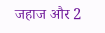जहाज और 2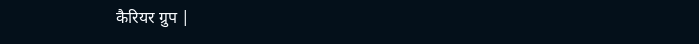कैरियर ग्रुप |